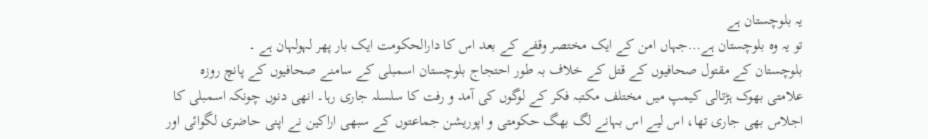یہ بلوچستان ہے
تو یہ وہ بلوچستان ہے…جہاں امن کے ایک مختصر وقفے کے بعد اس کا دارالحکومت ایک بار پھر لہولہان ہے ۔
بلوچستان کے مقتول صحافیوں کے قتل کے خلاف بہ طور احتجاج بلوچستان اسمبلی کے سامنے صحافیوں کے پانچ روزہ علامتی بھوک ہڑتالی کیمپ میں مختلف مکتبہ فکر کے لوگوں کی آمد و رفت کا سلسلہ جاری رہا۔ انھی دنوں چونکہ اسمبلی کا اجلاس بھی جاری تھا، اس لیے اس بہانے لگ بھگ حکومتی و اپوریشن جماعتوں کے سبھی اراکین نے اپنی حاضری لگوائی اور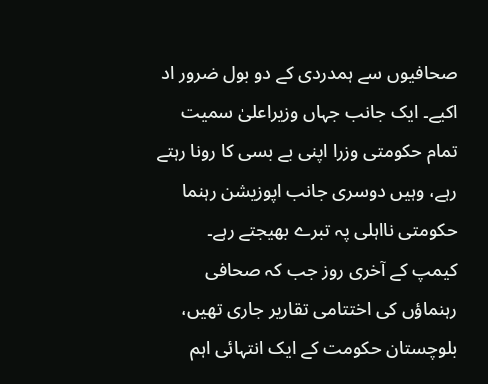صحافیوں سے ہمدردی کے دو بول ضرور اد اکیے۔ ایک جانب جہاں وزیراعلیٰ سمیت تمام حکومتی وزرا اپنی بے بسی کا رونا رہتے رہے، وہیں دوسری جانب اپوزیشن رہنما حکومتی نااہلی پہ تبرے بھیجتے رہے۔
کیمپ کے آخری روز جب کہ صحافی رہنماؤں کی اختتامی تقاریر جاری تھیں، بلوچستان حکومت کے ایک انتہائی اہم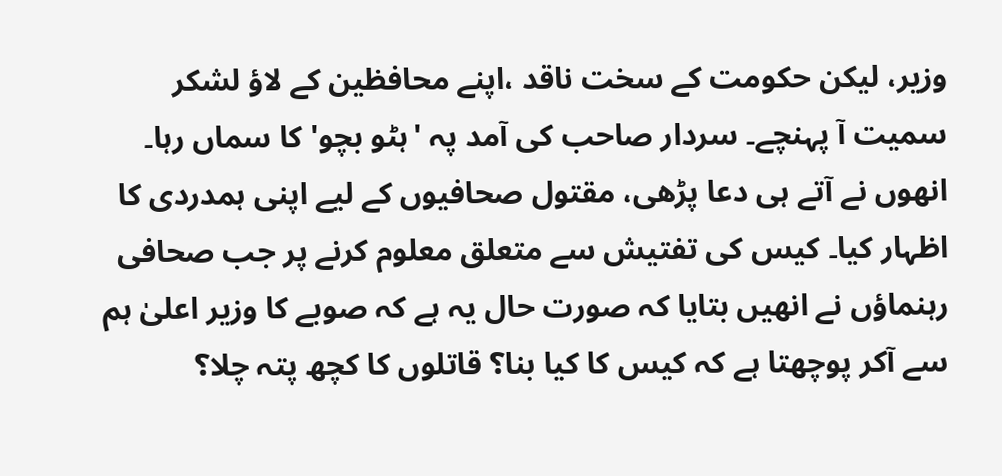وزیر، لیکن حکومت کے سخت ناقد ،اپنے محافظین کے لاؤ لشکر سمیت آ پہنچے۔ سردار صاحب کی آمد پہ 'ہٹو بچو' کا سماں رہا۔ انھوں نے آتے ہی دعا پڑھی، مقتول صحافیوں کے لیے اپنی ہمدردی کا اظہار کیا۔ کیس کی تفتیش سے متعلق معلوم کرنے پر جب صحافی رہنماؤں نے انھیں بتایا کہ صورت حال یہ ہے کہ صوبے کا وزیر اعلیٰ ہم سے آکر پوچھتا ہے کہ کیس کا کیا بنا؟ قاتلوں کا کچھ پتہ چلا؟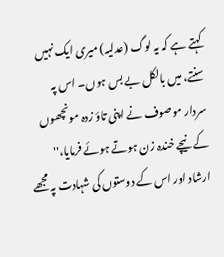کہتے ہے کہ یہ لوگ (عدلیہ) میری ایک نہیں سنتے، میں بالکل بے بس ہوں۔ اس پہ سردار موصوف نے اپنی تاؤ زدہ مونچھوں کے نیچے خندہ زن ہوتے ہوئے فرمایا،'' ارشاد اور اس کے دوستوں کی شہادت پہ مجھے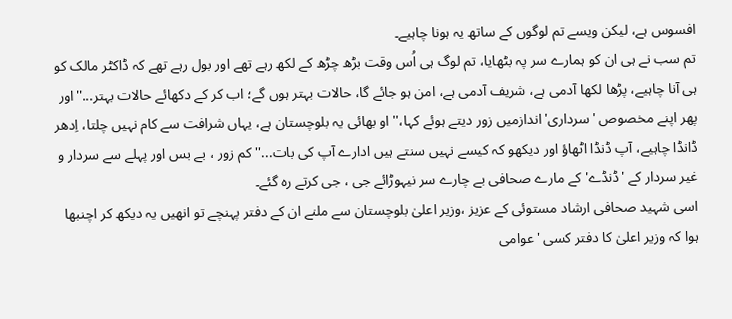افسوس ہے، لیکن ویسے تم لوگوں کے ساتھ یہ ہونا چاہیے۔
تم سب نے ہی ان کو ہمارے سر پہ بٹھایا، تم لوگ ہی اُس وقت بڑھ چڑھ کے لکھ رہے تھے اور بول رہے تھے کہ ڈاکٹر مالک کو ہی آنا چاہیے، پڑھا لکھا آدمی ہے، شریف آدمی ہے، امن ہو جائے گا، حالات بہتر ہوں گے؛ اب کر کے دکھائے حالات بہتر...''اور پھر اپنے مخصوص 'سرداری'اندازمیں زور دیتے ہوئے کہا،'' او بھائی یہ بلوچستان ہے، یہاں شرافت سے کام نہیں چلتا، اِدھر ڈانڈا چاہیے، آپ ڈنڈا اٹھاؤ اور دیکھو کہ کیسے نہیں سنتے ہیں ادارے آپ کی بات...'' کم زور ، بے بس اور پہلے سے سردار و غیر سردار کے 'ڈنڈے' کے مارے صحافی بے چارے سر نیہوڑائے جی ، جی کرتے رہ گئے۔
اسی شہید صحافی ارشاد مستوئی کے عزیز ،وزیر اعلیٰ بلوچستان سے ملنے ان کے دفتر پہنچے تو انھیں یہ دیکھ کر اچنبھا ہوا کہ وزیر اعلیٰ کا دفتر کسی 'عوامی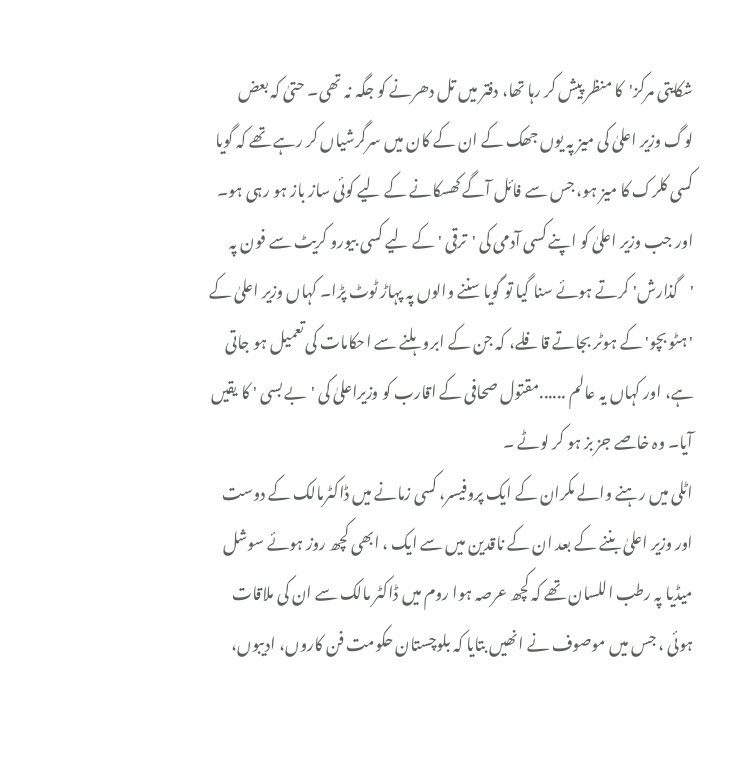شکایتی مرکز'کا منظر پیش کر رہا تھا، دفتر میں تل دھرنے کو جگہ نہ تھی۔ حتیٰ کہ بعض لوگ وزیر اعلیٰ کی میز پہ یوں جھک کے ان کے کان میں سرگرشیاں کر رہے تھے کہ گویا کسی کلرک کا میز ہو، جس سے فائل آگے کھسکانے کے لیے کوئی ساز باز ہو رہی ہو۔ اور جب وزیر اعلیٰ کو اپنے کسی آدمی کی 'ترقی 'کے لیے کسی بیورو کریٹ سے فون پہ 'گذارش' کرتے ہوئے سنا گیا تو گویا سننے والوں پہ پہاڑ ٹوٹ پڑا۔ کہاں وزیر اعلیٰ کے 'ہٹو بچو' کے ہوٹر بجاتے قافلے، کہ جن کے ابرو ہلنے سے احکامات کی تعمیل ہو جاتی ہے، اور کہاں یہ عالم ......مقتول صحافی کے اقارب کو وزیراعلیٰ کی 'بے بسی ' کا یقیں آیا۔ وہ خاصے جز بز ہو کر لوٹے ۔
اٹلی میں رہنے والے مکران کے ایک پروفیسر، کسی زمانے میں ڈاکٹرمالک کے دوست اور وزیر اعلیٰ بننے کے بعد ان کے ناقدین میں سے ایک ، ابھی کچھ روز ہوئے سوشل میڈیا پہ رطب اللسان تھے کہ کچھ عرصہ ہوا روم میں ڈاکٹر مالک سے ان کی ملاقات ہوئی ، جس میں موصوف نے انھیں بتایا کہ بلوچستان حکومت فن کاروں، ادیبوں،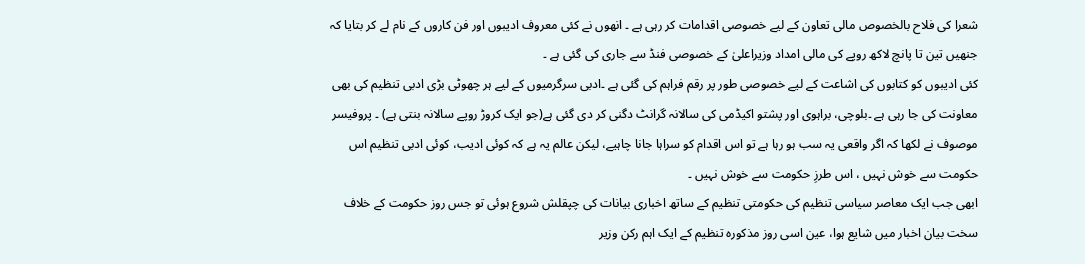شعرا کی فلاح بالخصوص مالی تعاون کے لیے خصوصی اقدامات کر رہی ہے ۔ انھوں نے کئی معروف ادیبوں اور فن کاروں کے نام لے کر بتایا کہ جنھیں تین تا پانچ لاکھ روپے کی مالی امداد وزیراعلیٰ کے خصوصی فنڈ سے جاری کی گئی ہے ۔
کئی ادیبوں کو کتابوں کی اشاعت کے لیے خصوصی طور پر رقم فراہم کی گئی ہے ۔ادبی سرگرمیوں کے لیے ہر چھوٹی بڑی ادبی تنظیم کی بھی معاونت کی جا رہی ہے ۔بلوچی، براہوی اور پشتو اکیڈمی کی سالانہ گرانٹ دگنی کر دی گئی ہے(جو ایک کروڑ روپے سالانہ بنتی ہے) ۔ پروفیسر موصوف نے لکھا کہ اگر واقعی یہ سب ہو رہا ہے تو اس اقدام کو سراہا جانا چاہیے، لیکن عالم یہ ہے کہ کوئی ادیب، کوئی ادبی تنظیم اس حکومت سے خوش نہیں ، اس طرزِ حکومت سے خوش نہیں ۔
ابھی جب ایک معاصر سیاسی تنظیم کی حکومتی تنظیم کے ساتھ اخباری بیانات کی چپقلش شروع ہوئی تو جس روز حکومت کے خلاف سخت بیان اخبار میں شایع ہوا، عین اسی روز مذکورہ تنظیم کے ایک اہم رکن وزیر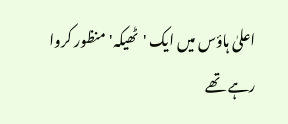اعلیٰ ہاؤس میں ایک 'ٹھیکہ' منظور کروا رہے تھے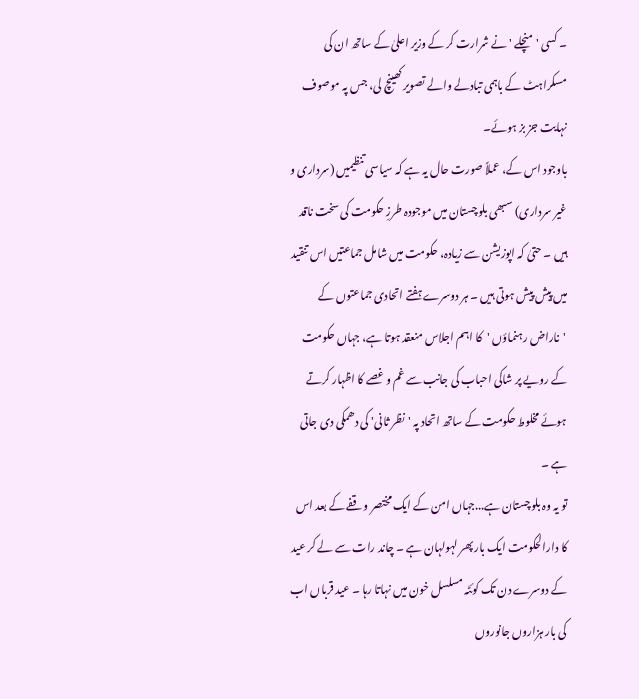۔ کسی 'منچلے ' نے شرارت کر کے وزیر اعلیٰ کے ساتھ ان کی مسکراہٹ کے باہمی تبادلے والے تصویر کھینچ لی، جس پہ موصوف نہایت جز بز ہوئے۔
باوجود اس کے، عملاً صورت حال یہ ہے کہ سیاسی تنظیمیں (سرداری و غیر سرداری) سبھی بلوچستان میں موجودہ طرزِ حکومت کی سخت ناقد ہیں ۔ حتیٰ کہ اپوزیشن سے زیادہ، حکومت میں شامل جماعتیں اس تنقید میں پیش پیش ہوتی ہیں ۔ ہر دوسرے ہفتے اتحادی جماعتوں کے 'ناراض رہنماؤں 'کا اہم اجلاس منعقد ہوتا ہے، جہاں حکومت کے رویے پر شاکی احباب کی جانب سے غم و غصے کا اظہار کرتے ہوئے مخلوط حکومت کے ساتھ اتحاد پہ 'نظر ثانی' کی دھمکی دی جاتی ہے ۔
تو یہ وہ بلوچستان ہے...جہاں امن کے ایک مختصر وقفے کے بعد اس کا دارالحکومت ایک بار پھر لہولہان ہے ۔ چاند رات سے لے کر عید کے دوسرے دن تک کوئٹہ مسلسل خون میں نہاتا رہا ۔ عید قرباں اب کی بار ہزاروں جانوروں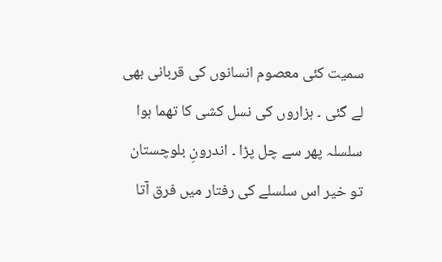سمیت کئی معصوم انسانوں کی قربانی بھی لے گئی ۔ ہزاروں کی نسل کشی کا تھما ہوا سلسلہ پھر سے چل پڑا ۔ اندرونِ بلوچستان تو خیر اس سلسلے کی رفتار میں فرق آتا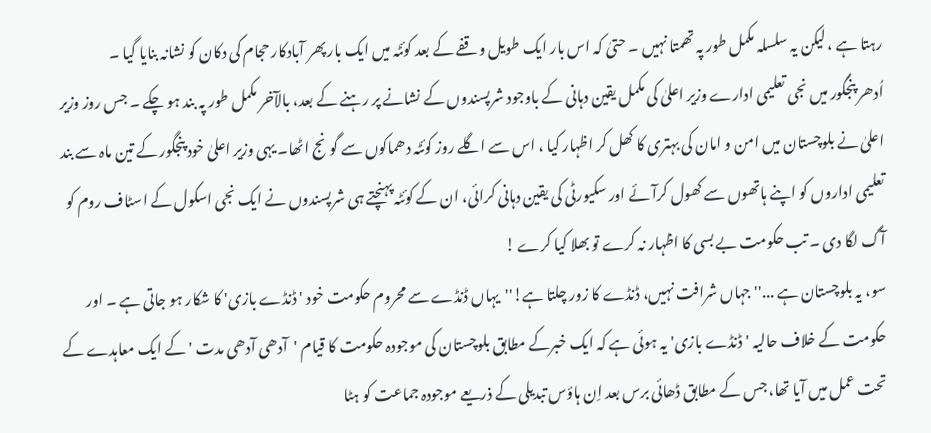رہتا ہے ، لیکن یہ سلسلہ مکمل طور پہ تھمتا نہیں ۔ حتیٰ کہ اس بار ایک طویل وقفے کے بعد کوئٹہ میں ایک بار پھر آبادکار حجام کی دکان کو نشانہ بنایا گیا ۔
اُدھر پنجگور میں نجی تعلیمی ادارے وزیر اعلیٰ کی مکمل یقین دہانی کے باوجود شرپسندوں کے نشانے پر رہنے کے بعد، بالآخر مکمل طور پہ بند ہو چکے ۔ جس روز وزیر اعلیٰ نے بلوچستان میں امن و امان کی بہتری کا کھل کر اظہار کیا ، اس سے اگلے روز کوئٹہ دھماکوں سے گونج اٹھا۔ یہی وزیر اعلیٰ خود پنجگور کے تین ماہ سے بند تعلیمی اداروں کو اپنے ہاتھوں سے کھول کرآئے اور سکیورٹی کی یقین دہانی کرائی، ان کے کوئٹہ پہنچتے ہی شرپسندوں نے ایک نجی اسکول کے اسٹاف روم کو آگ لگا دی ۔ تب حکومت بے بسی کا اظہار نہ کرے تو بھلا کیا کرے !
سو، یہ بلوچستان ہے ...''جہاں شرافت نہیں، ڈنڈے کا زور چلتا ہے!''یہاں ڈنڈے سے محروم حکومت خود 'ڈنڈے بازی' کا شکار ہو جاتی ہے ۔ اور حکومت کے خلاف حالیہ 'ڈنڈے بازی' یہ ہوئی ہے کہ ایک خبرکے مطابق بلوچستان کی موجودہ حکومت کا قیام 'آدھی آدھی مدت 'کے ایک معاہدے کے تحت عمل میں آیا تھا، جس کے مطابق ڈھائی برس بعد اِن ہاؤس تبدیلی کے ذریعے موجودہ جماعت کو ہٹا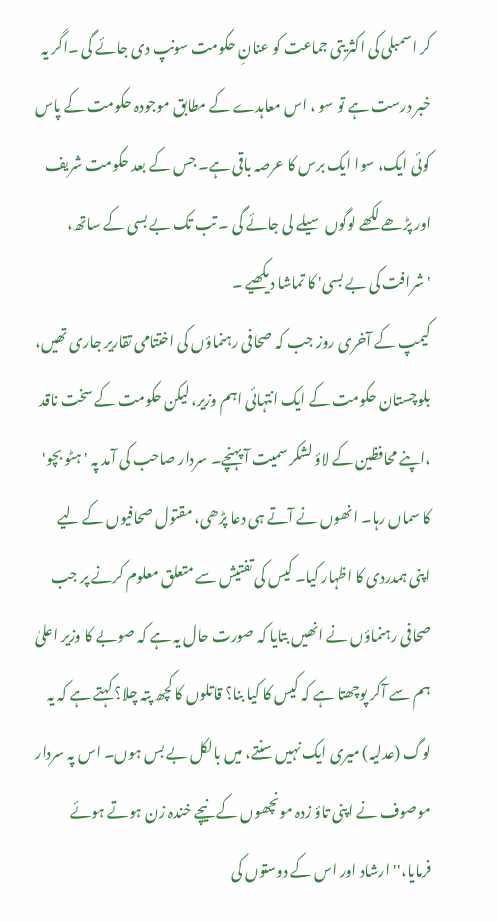کر اسمبلی کی اکثریتی جماعت کو عنانِ حکومت سونپ دی جائے گی ۔اگر یہ خبر درست ہے تو سو ، اس معاہدے کے مطابق موجودہ حکومت کے پاس کوئی ایک، سوا ایک برس کا عرصہ باقی ہے۔ جس کے بعد حکومت شریف اور پڑھے لکھے لوگوں سیلے لی جائے گی ۔ تب تک بے بسی کے ساتھ، 'شرافت کی بے بسی' کا تماشا دیکھیے ۔
کیمپ کے آخری روز جب کہ صحافی رہنماؤں کی اختتامی تقاریر جاری تھیں، بلوچستان حکومت کے ایک انتہائی اہم وزیر، لیکن حکومت کے سخت ناقد ،اپنے محافظین کے لاؤ لشکر سمیت آ پہنچے۔ سردار صاحب کی آمد پہ 'ہٹو بچو' کا سماں رہا۔ انھوں نے آتے ہی دعا پڑھی، مقتول صحافیوں کے لیے اپنی ہمدردی کا اظہار کیا۔ کیس کی تفتیش سے متعلق معلوم کرنے پر جب صحافی رہنماؤں نے انھیں بتایا کہ صورت حال یہ ہے کہ صوبے کا وزیر اعلیٰ ہم سے آکر پوچھتا ہے کہ کیس کا کیا بنا؟ قاتلوں کا کچھ پتہ چلا؟ کہتے ہے کہ یہ لوگ (عدلیہ) میری ایک نہیں سنتے، میں بالکل بے بس ہوں۔ اس پہ سردار موصوف نے اپنی تاؤ زدہ مونچھوں کے نیچے خندہ زن ہوتے ہوئے فرمایا،'' ارشاد اور اس کے دوستوں کی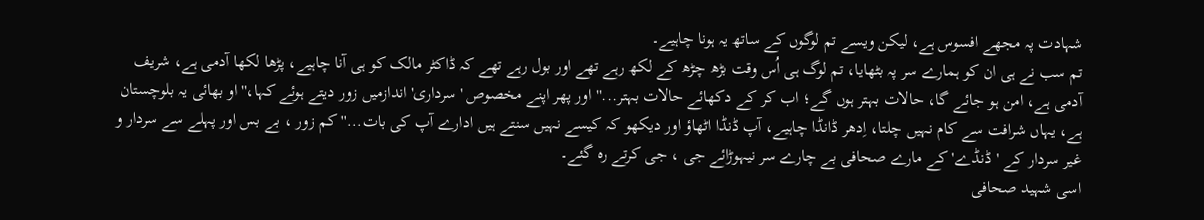شہادت پہ مجھے افسوس ہے، لیکن ویسے تم لوگوں کے ساتھ یہ ہونا چاہیے۔
تم سب نے ہی ان کو ہمارے سر پہ بٹھایا، تم لوگ ہی اُس وقت بڑھ چڑھ کے لکھ رہے تھے اور بول رہے تھے کہ ڈاکٹر مالک کو ہی آنا چاہیے، پڑھا لکھا آدمی ہے، شریف آدمی ہے، امن ہو جائے گا، حالات بہتر ہوں گے؛ اب کر کے دکھائے حالات بہتر...''اور پھر اپنے مخصوص 'سرداری'اندازمیں زور دیتے ہوئے کہا،'' او بھائی یہ بلوچستان ہے، یہاں شرافت سے کام نہیں چلتا، اِدھر ڈانڈا چاہیے، آپ ڈنڈا اٹھاؤ اور دیکھو کہ کیسے نہیں سنتے ہیں ادارے آپ کی بات...'' کم زور ، بے بس اور پہلے سے سردار و غیر سردار کے 'ڈنڈے' کے مارے صحافی بے چارے سر نیہوڑائے جی ، جی کرتے رہ گئے۔
اسی شہید صحافی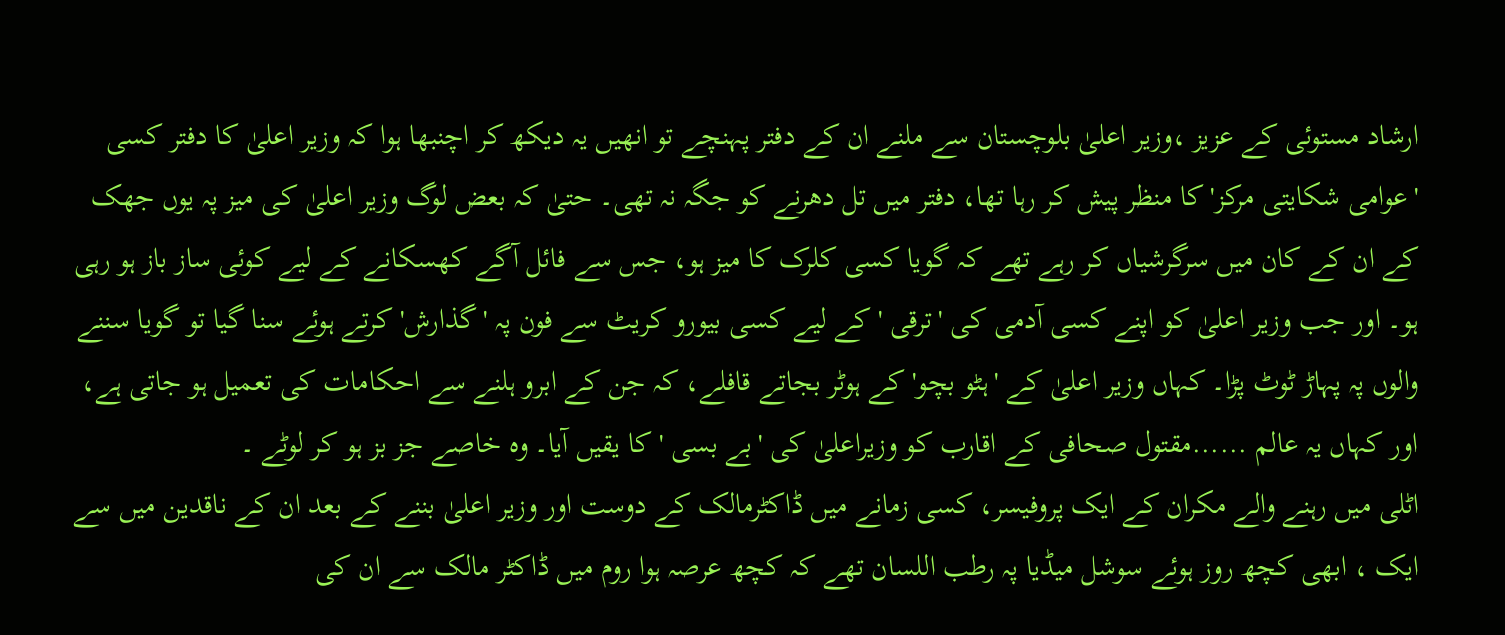ارشاد مستوئی کے عزیز ،وزیر اعلیٰ بلوچستان سے ملنے ان کے دفتر پہنچے تو انھیں یہ دیکھ کر اچنبھا ہوا کہ وزیر اعلیٰ کا دفتر کسی 'عوامی شکایتی مرکز'کا منظر پیش کر رہا تھا، دفتر میں تل دھرنے کو جگہ نہ تھی۔ حتیٰ کہ بعض لوگ وزیر اعلیٰ کی میز پہ یوں جھک کے ان کے کان میں سرگرشیاں کر رہے تھے کہ گویا کسی کلرک کا میز ہو، جس سے فائل آگے کھسکانے کے لیے کوئی ساز باز ہو رہی ہو۔ اور جب وزیر اعلیٰ کو اپنے کسی آدمی کی 'ترقی 'کے لیے کسی بیورو کریٹ سے فون پہ 'گذارش' کرتے ہوئے سنا گیا تو گویا سننے والوں پہ پہاڑ ٹوٹ پڑا۔ کہاں وزیر اعلیٰ کے 'ہٹو بچو' کے ہوٹر بجاتے قافلے، کہ جن کے ابرو ہلنے سے احکامات کی تعمیل ہو جاتی ہے، اور کہاں یہ عالم ......مقتول صحافی کے اقارب کو وزیراعلیٰ کی 'بے بسی ' کا یقیں آیا۔ وہ خاصے جز بز ہو کر لوٹے ۔
اٹلی میں رہنے والے مکران کے ایک پروفیسر، کسی زمانے میں ڈاکٹرمالک کے دوست اور وزیر اعلیٰ بننے کے بعد ان کے ناقدین میں سے ایک ، ابھی کچھ روز ہوئے سوشل میڈیا پہ رطب اللسان تھے کہ کچھ عرصہ ہوا روم میں ڈاکٹر مالک سے ان کی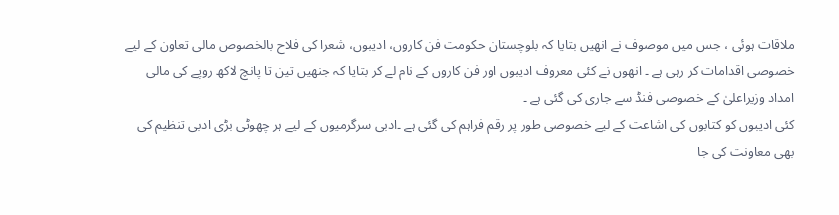ملاقات ہوئی ، جس میں موصوف نے انھیں بتایا کہ بلوچستان حکومت فن کاروں، ادیبوں، شعرا کی فلاح بالخصوص مالی تعاون کے لیے خصوصی اقدامات کر رہی ہے ۔ انھوں نے کئی معروف ادیبوں اور فن کاروں کے نام لے کر بتایا کہ جنھیں تین تا پانچ لاکھ روپے کی مالی امداد وزیراعلیٰ کے خصوصی فنڈ سے جاری کی گئی ہے ۔
کئی ادیبوں کو کتابوں کی اشاعت کے لیے خصوصی طور پر رقم فراہم کی گئی ہے ۔ادبی سرگرمیوں کے لیے ہر چھوٹی بڑی ادبی تنظیم کی بھی معاونت کی جا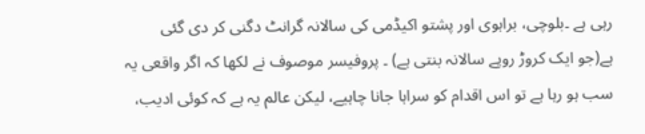رہی ہے ۔بلوچی، براہوی اور پشتو اکیڈمی کی سالانہ گرانٹ دگنی کر دی گئی ہے(جو ایک کروڑ روپے سالانہ بنتی ہے) ۔ پروفیسر موصوف نے لکھا کہ اگر واقعی یہ سب ہو رہا ہے تو اس اقدام کو سراہا جانا چاہیے، لیکن عالم یہ ہے کہ کوئی ادیب،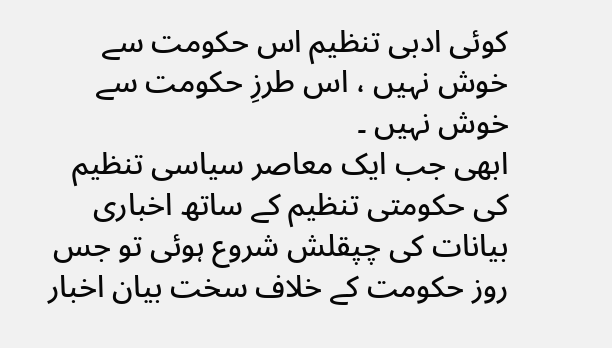کوئی ادبی تنظیم اس حکومت سے خوش نہیں ، اس طرزِ حکومت سے خوش نہیں ۔
ابھی جب ایک معاصر سیاسی تنظیم کی حکومتی تنظیم کے ساتھ اخباری بیانات کی چپقلش شروع ہوئی تو جس روز حکومت کے خلاف سخت بیان اخبار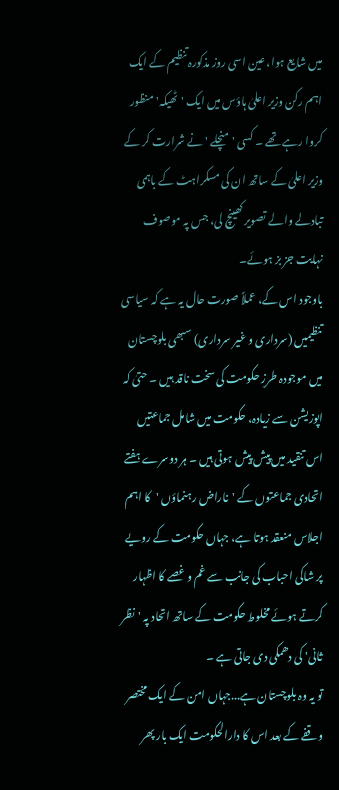میں شایع ہوا، عین اسی روز مذکورہ تنظیم کے ایک اہم رکن وزیر اعلیٰ ہاؤس میں ایک 'ٹھیکہ' منظور کروا رہے تھے ۔ کسی 'منچلے ' نے شرارت کر کے وزیر اعلیٰ کے ساتھ ان کی مسکراہٹ کے باہمی تبادلے والے تصویر کھینچ لی، جس پہ موصوف نہایت جز بز ہوئے۔
باوجود اس کے، عملاً صورت حال یہ ہے کہ سیاسی تنظیمیں (سرداری و غیر سرداری) سبھی بلوچستان میں موجودہ طرزِ حکومت کی سخت ناقد ہیں ۔ حتیٰ کہ اپوزیشن سے زیادہ، حکومت میں شامل جماعتیں اس تنقید میں پیش پیش ہوتی ہیں ۔ ہر دوسرے ہفتے اتحادی جماعتوں کے 'ناراض رہنماؤں 'کا اہم اجلاس منعقد ہوتا ہے، جہاں حکومت کے رویے پر شاکی احباب کی جانب سے غم و غصے کا اظہار کرتے ہوئے مخلوط حکومت کے ساتھ اتحاد پہ 'نظر ثانی' کی دھمکی دی جاتی ہے ۔
تو یہ وہ بلوچستان ہے...جہاں امن کے ایک مختصر وقفے کے بعد اس کا دارالحکومت ایک بار پھر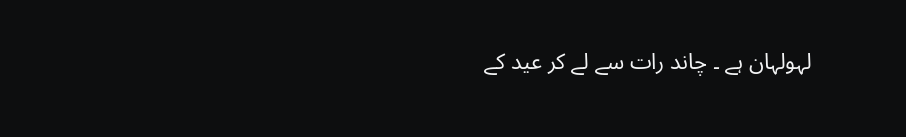لہولہان ہے ۔ چاند رات سے لے کر عید کے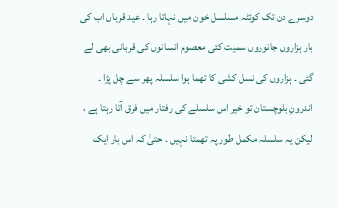دوسرے دن تک کوئٹہ مسلسل خون میں نہاتا رہا ۔ عید قرباں اب کی بار ہزاروں جانوروں سمیت کئی معصوم انسانوں کی قربانی بھی لے گئی ۔ ہزاروں کی نسل کشی کا تھما ہوا سلسلہ پھر سے چل پڑا ۔ اندرونِ بلوچستان تو خیر اس سلسلے کی رفتار میں فرق آتا رہتا ہے ، لیکن یہ سلسلہ مکمل طور پہ تھمتا نہیں ۔ حتیٰ کہ اس بار ایک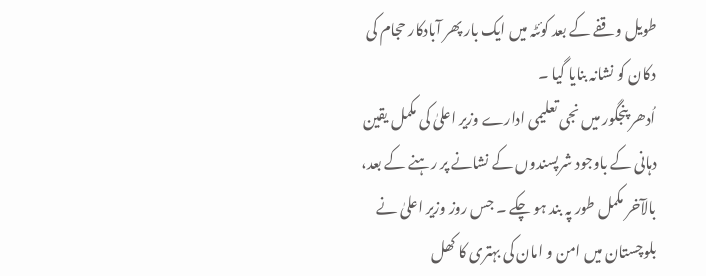طویل وقفے کے بعد کوئٹہ میں ایک بار پھر آبادکار حجام کی دکان کو نشانہ بنایا گیا ۔
اُدھر پنجگور میں نجی تعلیمی ادارے وزیر اعلیٰ کی مکمل یقین دہانی کے باوجود شرپسندوں کے نشانے پر رہنے کے بعد، بالآخر مکمل طور پہ بند ہو چکے ۔ جس روز وزیر اعلیٰ نے بلوچستان میں امن و امان کی بہتری کا کھل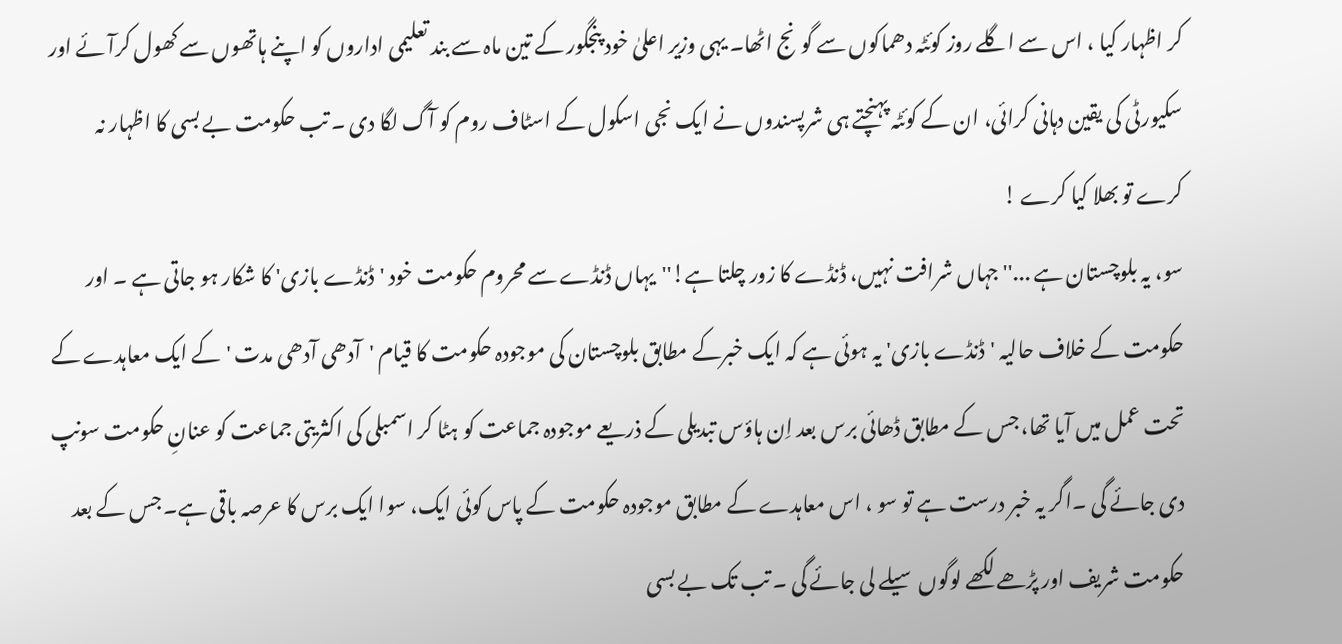کر اظہار کیا ، اس سے اگلے روز کوئٹہ دھماکوں سے گونج اٹھا۔ یہی وزیر اعلیٰ خود پنجگور کے تین ماہ سے بند تعلیمی اداروں کو اپنے ہاتھوں سے کھول کرآئے اور سکیورٹی کی یقین دہانی کرائی، ان کے کوئٹہ پہنچتے ہی شرپسندوں نے ایک نجی اسکول کے اسٹاف روم کو آگ لگا دی ۔ تب حکومت بے بسی کا اظہار نہ کرے تو بھلا کیا کرے !
سو، یہ بلوچستان ہے ...''جہاں شرافت نہیں، ڈنڈے کا زور چلتا ہے!''یہاں ڈنڈے سے محروم حکومت خود 'ڈنڈے بازی' کا شکار ہو جاتی ہے ۔ اور حکومت کے خلاف حالیہ 'ڈنڈے بازی' یہ ہوئی ہے کہ ایک خبرکے مطابق بلوچستان کی موجودہ حکومت کا قیام 'آدھی آدھی مدت 'کے ایک معاہدے کے تحت عمل میں آیا تھا، جس کے مطابق ڈھائی برس بعد اِن ہاؤس تبدیلی کے ذریعے موجودہ جماعت کو ہٹا کر اسمبلی کی اکثریتی جماعت کو عنانِ حکومت سونپ دی جائے گی ۔اگر یہ خبر درست ہے تو سو ، اس معاہدے کے مطابق موجودہ حکومت کے پاس کوئی ایک، سوا ایک برس کا عرصہ باقی ہے۔ جس کے بعد حکومت شریف اور پڑھے لکھے لوگوں سیلے لی جائے گی ۔ تب تک بے بسی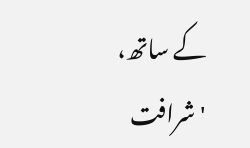کے ساتھ، 'شرافت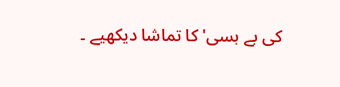کی بے بسی' کا تماشا دیکھیے ۔